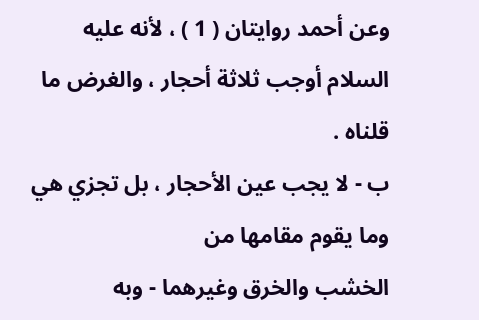وعن أحمد روايتان ( 1 ) ، لأنه عليه السلام أوجب ثلاثة أحجار ، والغرض ما
قلناه .
ب - لا يجب عين الأحجار ، بل تجزي هي وما يقوم مقامها من
الخشب والخرق وغيرهما - وبه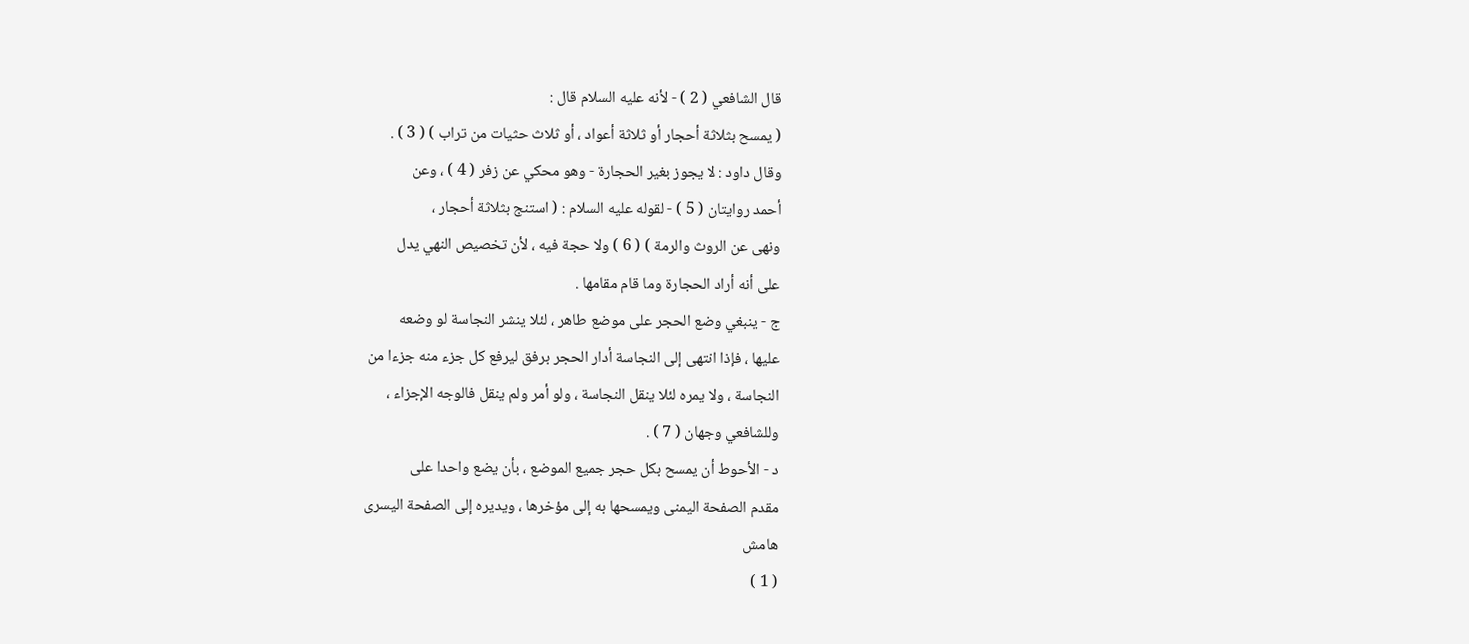قال الشافعي ( 2 ) - لأنه عليه السلام قال :
( يمسح بثلاثة أحجار أو ثلاثة أعواد ، أو ثلاث حثيات من تراب ) ( 3 ) .
وقال داود : لا يجوز بغير الحجارة - وهو محكي عن زفر ( 4 ) ، وعن
أحمد روايتان ( 5 ) - لقوله عليه السلام : ( استنج بثلاثة أحجار ،
ونهى عن الروث والرمة ) ( 6 ) ولا حجة فيه ، لأن تخصيص النهي يدل
على أنه أراد الحجارة وما قام مقامها .
ج - ينبغي وضع الحجر على موضع طاهر ، لئلا ينشر النجاسة لو وضعه
عليها ، فإذا انتهى إلى النجاسة أدار الحجر برفق ليرفع كل جزء منه جزءا من
النجاسة ، ولا يمره لئلا ينقل النجاسة ، ولو أمر ولم ينقل فالوجه الإجزاء ،
وللشافعي وجهان ( 7 ) .
د - الأحوط أن يمسح بكل حجر جميع الموضع ، بأن يضع واحدا على
مقدم الصفحة اليمنى ويمسحها به إلى مؤخرها ، ويديره إلى الصفحة اليسرى
هامش
( 1 )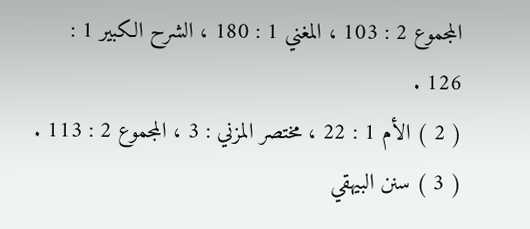المجموع 2 : 103 ، المغني 1 : 180 ، الشرح الكبير 1 : 126 .
( 2 ) الأم 1 : 22 ، مختصر المزني : 3 ، المجموع 2 : 113 .
( 3 ) سنن البيهقي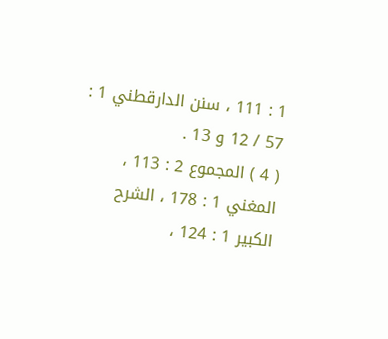1 : 111 ، سنن الدارقطني 1 : 57 / 12 و 13 .
( 4 ) المجموع 2 : 113 ، المغني 1 : 178 ، الشرح الكبير 1 : 124 ،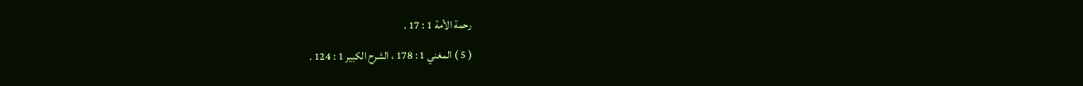رحمة الأمة 1 : 17 .
( 5 ) المغني 1 : 178 ، الشرح الكبير 1 : 124 .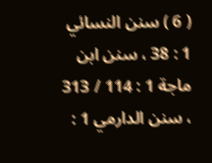( 6 ) سنن النسائي 1 : 38 ، سنن ابن ماجة 1 : 114 / 313 ، سنن الدارمي 1 :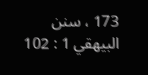173 ، سنن
البيهقي 1 : 102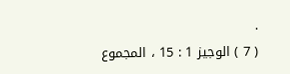.
( 7 ) الوجيز 1 : 15 ، المجموع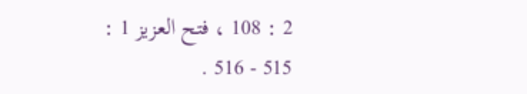2 : 108 ، فتح العزيز 1 : 515 - 516 .